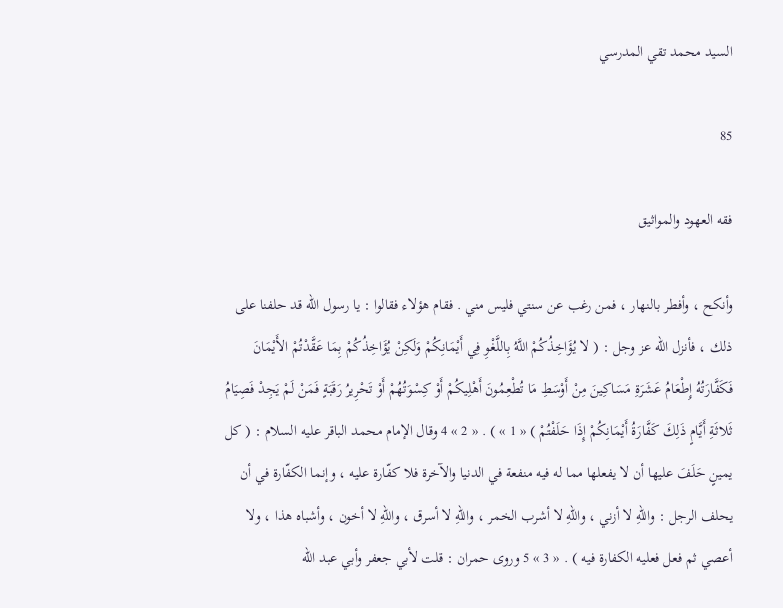السيد محمد تقي المدرسي

85

فقه العهود والمواثيق

وأنكح ، وأفطر بالنهار ، فمن رغب عن سنتي فليس مني . فقام هؤلاء فقالوا : يا رسول الله قد حلفنا على ذلك ، فأنزل الله عز وجل : ( لا يُؤَاخِذُكُمْ اللَّهُ بِاللَّغْوِ فِي أَيْمَانِكُمْ وَلَكِنْ يُؤَاخِذُكُمْ بِمَا عَقَّدْتُمْ الأَيْمَانَ فَكَفَّارَتُهُ إِطْعَامُ عَشَرَةِ مَسَاكِينَ مِنْ أَوْسَطِ مَا تُطْعِمُونَ أَهْلِيكُمْ أَوْ كِسْوَتُهُمْ أَوْ تَحْرِيرُ رَقَبَةٍ فَمَنْ لَمْ يَجِدْ فَصِيَامُ ثَلاثَةِ أَيَّامٍ ذَلِكَ كَفَّارَةُ أَيْمَانِكُمْ إِذَا حَلَفْتُمْ ) « 1 » ) . « 2 » 4 وقال الإمام محمد الباقر عليه السلام : ( كل يمينٍ حَلَفَ عليها أن لا يفعلها مما له فيه منفعة في الدنيا والآخرة فلا كفّارة عليه ، وإنما الكفّارة في أن يحلف الرجل : واللهِ لا أزني ، واللهِ لا أشرب الخمر ، واللهِ لا أسرق ، واللهِ لا أخون ، وأشباه هذا ، ولا أعصي ثم فعل فعليه الكفارة فيه ) . « 3 » 5 وروى حمران : قلت لأبي جعفر وأبي عبد الله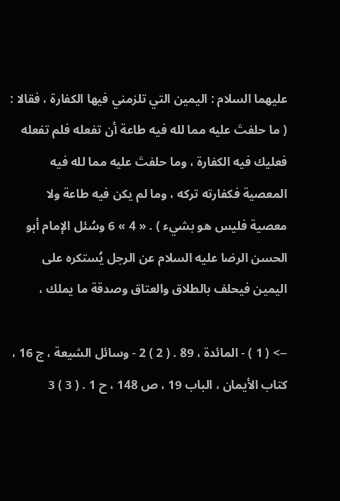عليهما السلام : اليمين التي تلزمني فيها الكفارة ، فقالا : ( ما حلفتَ عليه مما لله فيه طاعة أن تفعله فلم تفعله فعليك فيه الكفارة ، وما حلفتَ عليه مما لله فيه المعصية فكفارته تركه ، وما لم يكن فيه طاعة ولا معصية فليس هو بشيء ) . « 4 » 6 وسُئل الإمام أبو الحسن الرضا عليه السلام عن الرجل يُستكره على اليمين فيحلف بالطلاق والعتاق وصدقة ما يملك ،

--> ( 1 ) - المائدة ، 89 . ( 2 ) 2 - وسائل الشيعة ، ج 16 ، كتاب الأيمان ، الباب 19 ، ص 148 ، ح 1 . ( 3 ) 3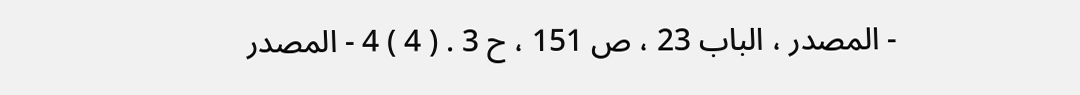- المصدر ، الباب 23 ، ص 151 ، ح 3 . ( 4 ) 4 - المصدر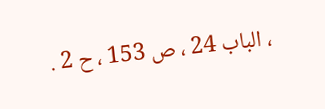، الباب 24 ، ص 153 ، ح 2 .